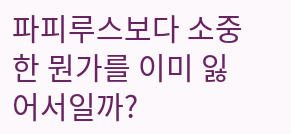파피루스보다 소중한 뭔가를 이미 잃어서일까?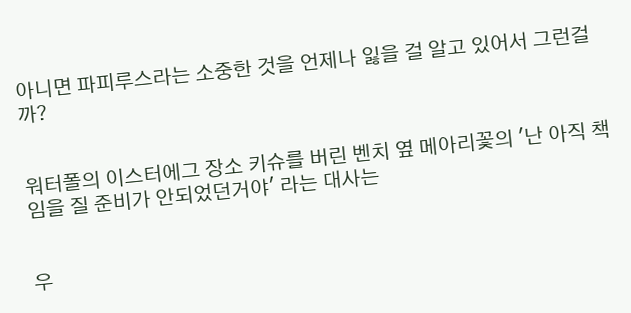아니면 파피루스라는 소중한 것을 언제나 잃을 걸 알고 있어서 그런걸까?


워터폴의 이스터에그 장소 키슈를 버린 벤치 옆 메아리꽃의 '난 아직 책임을 질 준비가 안되었던거야' 라는 대사는


우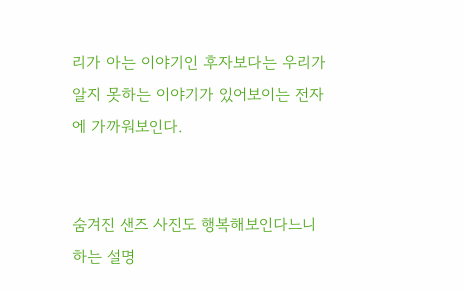리가 아는 이야기인 후자보다는 우리가 알지 못하는 이야기가 있어보이는 전자에 가까워보인다.


숨겨진 샌즈 사진도 행복해보인다느니 하는 설명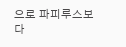으로 파피루스보다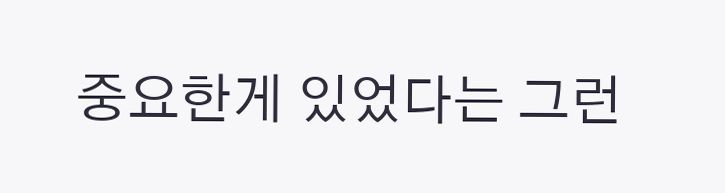중요한게 있었다는 그런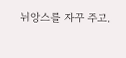뉘앙스를 자꾸 주고.